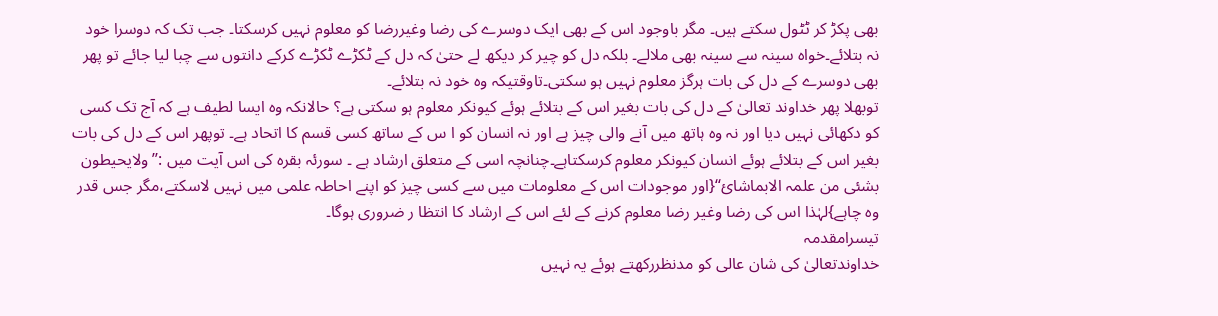بھی پکڑ کر ٹٹول سکتے ہیں۔ مگر باوجود اس کے بھی ایک دوسرے کی رضا وغیررضا کو معلوم نہیں کرسکتا۔ جب تک کہ دوسرا خود نہ بتلائے۔خواہ سینہ سے سینہ بھی ملالے۔ بلکہ دل کو چیر کر دیکھ لے حتیٰ کہ دل کے ٹکڑے ٹکڑے کرکے دانتوں سے چبا لیا جائے تو پھر بھی دوسرے کے دل کی بات ہرگز معلوم نہیں ہو سکتی۔تاوقتیکہ وہ خود نہ بتلائے۔
توبھلا پھر خداوند تعالیٰ کے دل کی بات بغیر اس کے بتلائے ہوئے کیونکر معلوم ہو سکتی ہے؟ حالانکہ وہ ایسا لطیف ہے کہ آج تک کسی کو دکھائی نہیں دیا اور نہ وہ ہاتھ میں آنے والی چیز ہے اور نہ انسان کو ا س کے ساتھ کسی قسم کا اتحاد ہے۔ توپھر اس کے دل کی بات بغیر اس کے بتلائے ہوئے انسان کیونکر معلوم کرسکتاہے۔چنانچہ اسی کے متعلق ارشاد ہے ۔ سورئہ بقرہ کی اس آیت میں :’’ولایحیطون بشئی من علمہ الابماشائ‘‘{اور موجودات اس کے معلومات میں سے کسی چیز کو اپنے احاطہ علمی میں نہیں لاسکتے،مگر جس قدر وہ چاہے}لہٰذا اس کی رضا وغیر رضا معلوم کرنے کے لئے اس کے ارشاد کا انتظا ر ضروری ہوگا۔
تیسرامقدمہ
خداوندتعالیٰ کی شان عالی کو مدنظررکھتے ہوئے یہ نہیں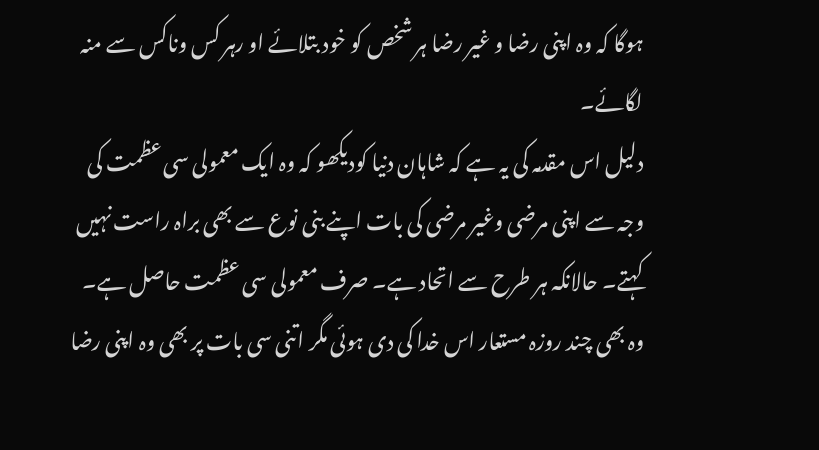ہوگا کہ وہ اپنی رضا و غیر رضا ہر شخص کو خود بتلائے او رہر کس وناکس سے منہ لگائے۔
دلیل اس مقدمہ کی یہ ہے کہ شاہان دنیا کودیکھو کہ وہ ایک معمولی سی عظمت کی وجہ سے اپنی مرضی وغیر مرضی کی بات اپنے بنی نوع سے بھی براہ راست نہیں کہتے۔ حالانکہ ہر طرح سے اتحاد ہے۔ صرف معمولی سی عظمت حاصل ہے۔ وہ بھی چند روزہ مستعار اس خدا کی دی ہوئی مگر اتنی سی بات پر بھی وہ اپنی رضا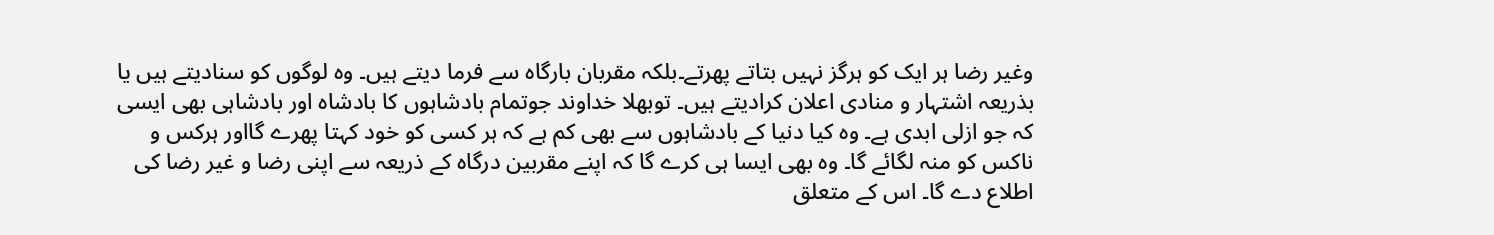وغیر رضا ہر ایک کو ہرگز نہیں بتاتے پھرتے۔بلکہ مقربان بارگاہ سے فرما دیتے ہیں۔ وہ لوگوں کو سنادیتے ہیں یا بذریعہ اشتہار و منادی اعلان کرادیتے ہیں۔ توبھلا خداوند جوتمام بادشاہوں کا بادشاہ اور بادشاہی بھی ایسی کہ جو ازلی ابدی ہے۔ وہ کیا دنیا کے بادشاہوں سے بھی کم ہے کہ ہر کسی کو خود کہتا پھرے گااور ہرکس و ناکس کو منہ لگائے گا۔ وہ بھی ایسا ہی کرے گا کہ اپنے مقربین درگاہ کے ذریعہ سے اپنی رضا و غیر رضا کی اطلاع دے گا۔ اس کے متعلق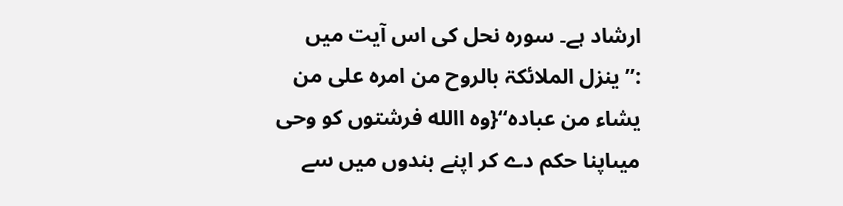ارشاد ہے۔ سورہ نحل کی اس آیت میں :’’ینزل الملائکۃ بالروح من امرہ علی من یشاء من عبادہ‘‘{وہ االله فرشتوں کو وحی میںاپنا حکم دے کر اپنے بندوں میں سے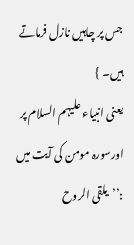جس پر چاہیں نازل فرماتے ہیں۔ }
یعنی انبیاء علیہم السلام پر اورسورہ مومن کی آیت میں :’’یلقی الروح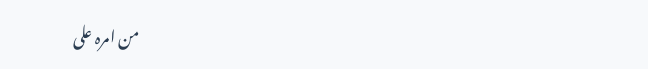من امرہ علی